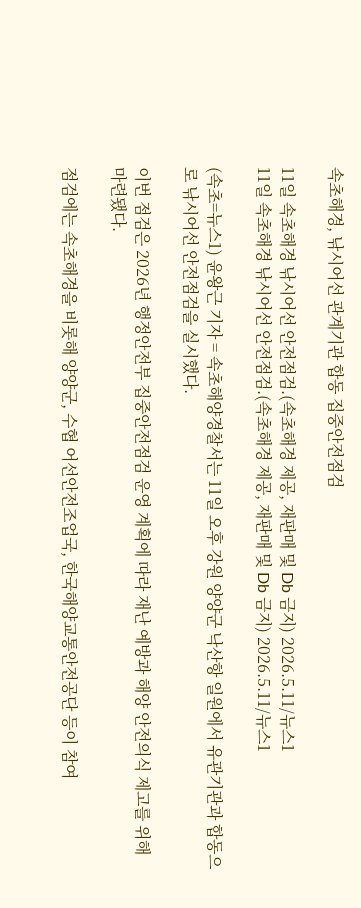속초해경, 낚시어선 관계기관 합동 집중안전점검

11일 속초해경 낚시어선 안전점검.(속초해경 제공, 재판매 및 Db 금지) 2026.5.11/뉴스1
11일 속초해경 낚시어선 안전점검.(속초해경 제공, 재판매 및 Db 금지) 2026.5.11/뉴스1

(속초=뉴스1) 윤왕근 기자 = 속초해양경찰서는 11일 오후 강원 양양군 낙산항 일원에서 유관기관과 합동으로 낚시어선 안전점검을 실시했다.

이번 점검은 2026년 행정안전부 집중안전점검 운영 계획에 따라 재난 예방과 해양 안전의식 제고를 위해 마련됐다.

점검에는 속초해경을 비롯해 양양군, 수협 어선안전조업국, 한국해양교통안전공단 등이 참여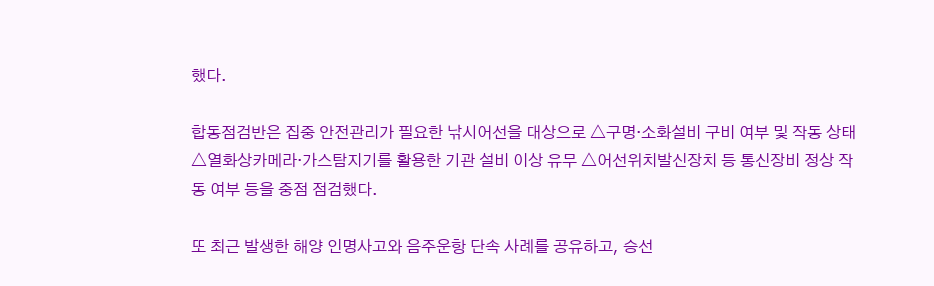했다.

합동점검반은 집중 안전관리가 필요한 낚시어선을 대상으로 △구명·소화설비 구비 여부 및 작동 상태 △열화상카메라·가스탐지기를 활용한 기관 설비 이상 유무 △어선위치발신장치 등 통신장비 정상 작동 여부 등을 중점 점검했다.

또 최근 발생한 해양 인명사고와 음주운항 단속 사례를 공유하고, 승선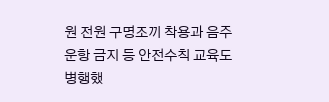원 전원 구명조끼 착용과 음주운항 금지 등 안전수칙 교육도 병행했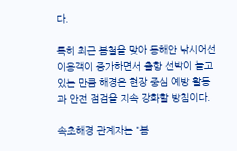다.

특히 최근 봄철을 맞아 동해안 낚시어선 이용객이 증가하면서 출항 선박이 늘고 있는 만큼 해경은 현장 중심 예방 활동과 안전 점검을 지속 강화할 방침이다.

속초해경 관계자는 "봄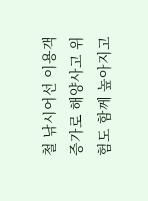철 낚시어선 이용객 증가로 해양사고 위험도 함께 높아지고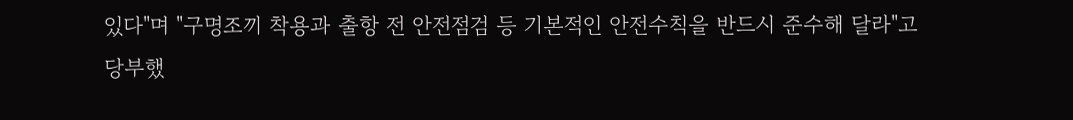있다"며 "구명조끼 착용과 출항 전 안전점검 등 기본적인 안전수칙을 반드시 준수해 달라"고 당부했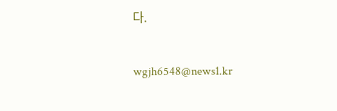다.

wgjh6548@news1.kr